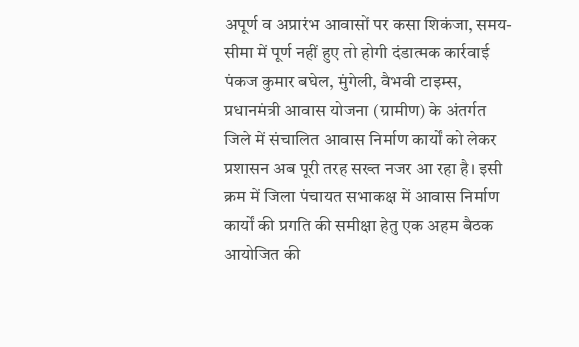अपूर्ण व अप्रारंभ आवासों पर कसा शिकंजा, समय-सीमा में पूर्ण नहीं हुए तो होगी दंडात्मक कार्रवाई
पंकज कुमार बघेल, मुंगेली, वैभवी टाइम्स,
प्रधानमंत्री आवास योजना (ग्रामीण) के अंतर्गत जिले में संचालित आवास निर्माण कार्यों को लेकर प्रशासन अब पूरी तरह सख्त नजर आ रहा है। इसी क्रम में जिला पंचायत सभाकक्ष में आवास निर्माण कार्यों की प्रगति की समीक्षा हेतु एक अहम बैठक आयोजित की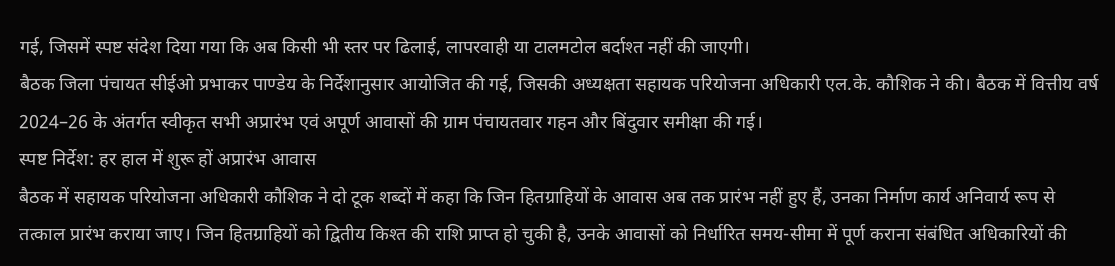गई, जिसमें स्पष्ट संदेश दिया गया कि अब किसी भी स्तर पर ढिलाई, लापरवाही या टालमटोल बर्दाश्त नहीं की जाएगी।
बैठक जिला पंचायत सीईओ प्रभाकर पाण्डेय के निर्देशानुसार आयोजित की गई, जिसकी अध्यक्षता सहायक परियोजना अधिकारी एल.के. कौशिक ने की। बैठक में वित्तीय वर्ष 2024–26 के अंतर्गत स्वीकृत सभी अप्रारंभ एवं अपूर्ण आवासों की ग्राम पंचायतवार गहन और बिंदुवार समीक्षा की गई।
स्पष्ट निर्देश: हर हाल में शुरू हों अप्रारंभ आवास
बैठक में सहायक परियोजना अधिकारी कौशिक ने दो टूक शब्दों में कहा कि जिन हितग्राहियों के आवास अब तक प्रारंभ नहीं हुए हैं, उनका निर्माण कार्य अनिवार्य रूप से तत्काल प्रारंभ कराया जाए। जिन हितग्राहियों को द्वितीय किश्त की राशि प्राप्त हो चुकी है, उनके आवासों को निर्धारित समय-सीमा में पूर्ण कराना संबंधित अधिकारियों की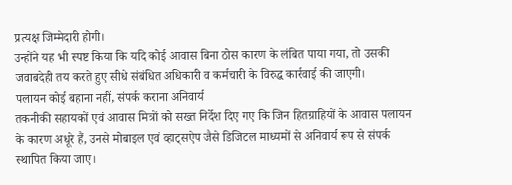प्रत्यक्ष जिम्मेदारी होगी।
उन्होंने यह भी स्पष्ट किया कि यदि कोई आवास बिना ठोस कारण के लंबित पाया गया, तो उसकी जवाबदेही तय करते हुए सीधे संबंधित अधिकारी व कर्मचारी के विरुद्ध कार्रवाई की जाएगी।
पलायन कोई बहाना नहीं, संपर्क कराना अनिवार्य
तकनीकी सहायकों एवं आवास मित्रों को सख्त निर्देश दिए गए कि जिन हितग्राहियों के आवास पलायन के कारण अधूरे हैं, उनसे मोबाइल एवं व्हाट्सऐप जैसे डिजिटल माध्यमों से अनिवार्य रूप से संपर्क स्थापित किया जाए।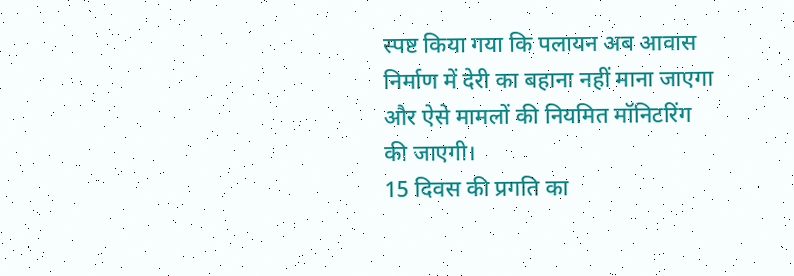स्पष्ट किया गया कि पलायन अब आवास निर्माण में देरी का बहाना नहीं माना जाएगा और ऐसे मामलों की नियमित मॉनिटरिंग की जाएगी।
15 दिवस की प्रगति का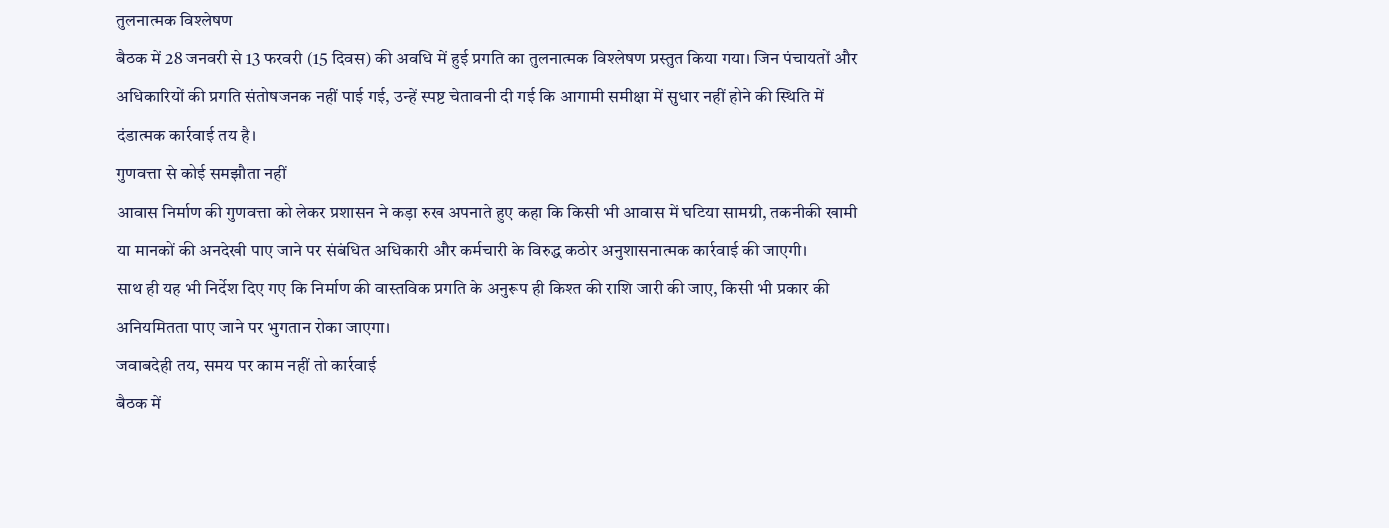तुलनात्मक विश्लेषण
बैठक में 28 जनवरी से 13 फरवरी (15 दिवस) की अवधि में हुई प्रगति का तुलनात्मक विश्लेषण प्रस्तुत किया गया। जिन पंचायतों और अधिकारियों की प्रगति संतोषजनक नहीं पाई गई, उन्हें स्पष्ट चेतावनी दी गई कि आगामी समीक्षा में सुधार नहीं होने की स्थिति में दंडात्मक कार्रवाई तय है।
गुणवत्ता से कोई समझौता नहीं
आवास निर्माण की गुणवत्ता को लेकर प्रशासन ने कड़ा रुख अपनाते हुए कहा कि किसी भी आवास में घटिया सामग्री, तकनीकी खामी या मानकों की अनदेखी पाए जाने पर संबंधित अधिकारी और कर्मचारी के विरुद्ध कठोर अनुशासनात्मक कार्रवाई की जाएगी।
साथ ही यह भी निर्देश दिए गए कि निर्माण की वास्तविक प्रगति के अनुरूप ही किश्त की राशि जारी की जाए, किसी भी प्रकार की अनियमितता पाए जाने पर भुगतान रोका जाएगा।
जवाबदेही तय, समय पर काम नहीं तो कार्रवाई
बैठक में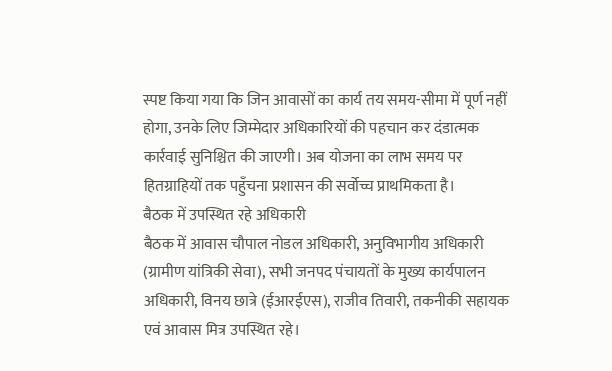स्पष्ट किया गया कि जिन आवासों का कार्य तय समय-सीमा में पूर्ण नहीं होगा, उनके लिए जिम्मेदार अधिकारियों की पहचान कर दंडात्मक कार्रवाई सुनिश्चित की जाएगी। अब योजना का लाभ समय पर हितग्राहियों तक पहुँचना प्रशासन की सर्वोच्च प्राथमिकता है।
बैठक में उपस्थित रहे अधिकारी
बैठक में आवास चौपाल नोडल अधिकारी, अनुविभागीय अधिकारी (ग्रामीण यांत्रिकी सेवा), सभी जनपद पंचायतों के मुख्य कार्यपालन अधिकारी, विनय छात्रे (ईआरईएस), राजीव तिवारी, तकनीकी सहायक एवं आवास मित्र उपस्थित रहे।